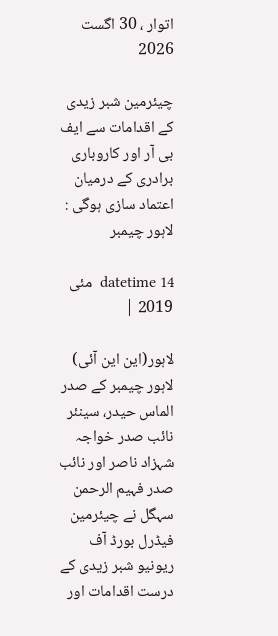اتوار ، 30 اگست 2026

چیئرمین شبر زیدی کے اقدامات سے ایف بی آر اور کاروباری برادری کے درمیان اعتماد سازی ہوگی : لاہور چیمبر

datetime 14  مئی  2019 |

لاہور(این این آئی) لاہور چیمبر کے صدر الماس حیدر، سینئر نائب صدر خواجہ شہزاد ناصر اور نائب صدر فہیم الرحمن سہگل نے چیئرمین فیڈرل بورڈ آف ریونیو شبر زیدی کے درست اقدامات اور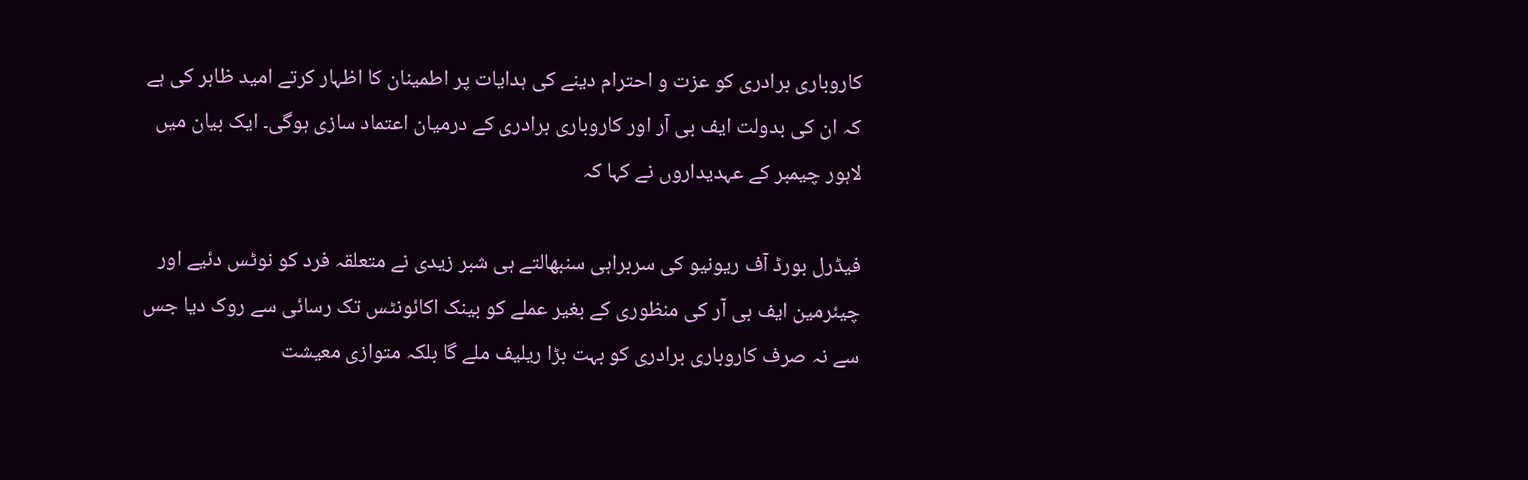کاروباری برادری کو عزت و احترام دینے کی ہدایات پر اطمینان کا اظہار کرتے امید ظاہر کی ہے کہ ان کی بدولت ایف بی آر اور کاروباری برادری کے درمیان اعتماد سازی ہوگی۔ ایک بیان میں لاہور چیمبر کے عہدیداروں نے کہا کہ

فیڈرل بورڈ آف ریونیو کی سربراہی سنبھالتے ہی شبر زیدی نے متعلقہ فرد کو نوٹس دئیے اور چیئرمین ایف بی آر کی منظوری کے بغیر عملے کو بینک اکائونٹس تک رسائی سے روک دیا جس سے نہ صرف کاروباری برادری کو بہت بڑا ریلیف ملے گا بلکہ متوازی معیشت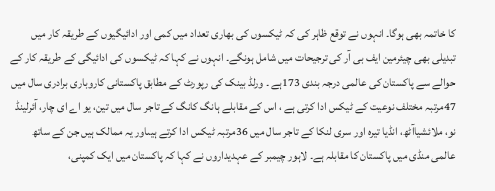کا خاتمہ بھی ہوگا۔ انہوں نے توقع ظاہر کی کہ ٹیکسوں کی بھاری تعداد میں کمی اور ادائیگیوں کے طریقہ کار میں تبدیلی بھی چیئرمین ایف بی آر کی ترجیحات میں شامل ہونگے۔ انہوں نے کہا کہ ٹیکسوں کی ادائیگی کے طریقہ کار کے حوالے سے پاکستان کی عالمی درجہ بندی 173ہے ۔ ورلڈ بینک کی رپورٹ کے مطابق پاکستانی کاروباری برادری سال میں 47مرتبہ مختلف نوعیت کے ٹیکس ادا کرتی ہے ، اس کے مقابلے ہانگ کانگ کے تاجر سال میں تین، یو اے ای چار، آئرلینڈ نو، ملائشیاآٹھ، انڈیا تیرہ اور سری لنکا کے تاجر سال میں 36مرتبہ ٹیکس ادا کرتے ہیںاور یہ ممالک ہیں جن کے ساتھ عالمی منڈی میں پاکستان کا مقابلہ ہے۔ لاہور چیمبر کے عہدیداروں نے کہا کہ پاکستان میں ایک کمپنی،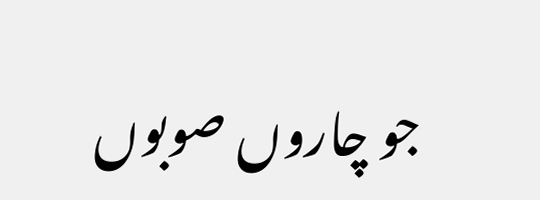جو چاروں صوبوں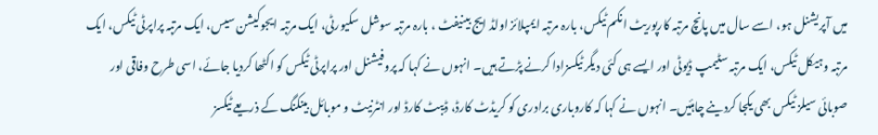میں آپریشنل ہو، اسے سال میں پانچ مرتبہ کارپوریٹ انکم ٹیکس، بارہ مرتبہ ایمپلائز اولڈ ایج بینیفٹ ، بارہ مرتبہ سوشل سکیورٹی، ایک مرتبہ ایجوکیشن سیس، ایک مرتبہ پراپرٹی ٹیکس، ایک مرتبہ وہیکل ٹیکس، ایک مرتبہ سٹیمپ ڈیوٹی اور ایسے ہی کئی دیگر ٹیکسزادا کرنے پڑتے ہیں۔ انہوں نے کہا کہ پروفیشنل اور پراپرٹی ٹیکس کو اکٹھا کردیا جائے، اسی طرح وفاقی اور صوبائی سیلز ٹیکس بھی یکجا کردینے چاہئیں۔ انہوں نے کہا کہ کاروباری برادری کو کریڈٹ کارڈ، ڈیبٹ کارڈ اور انٹرنیٹ و موبائل بینکنگ کے ذریعے ٹیکسز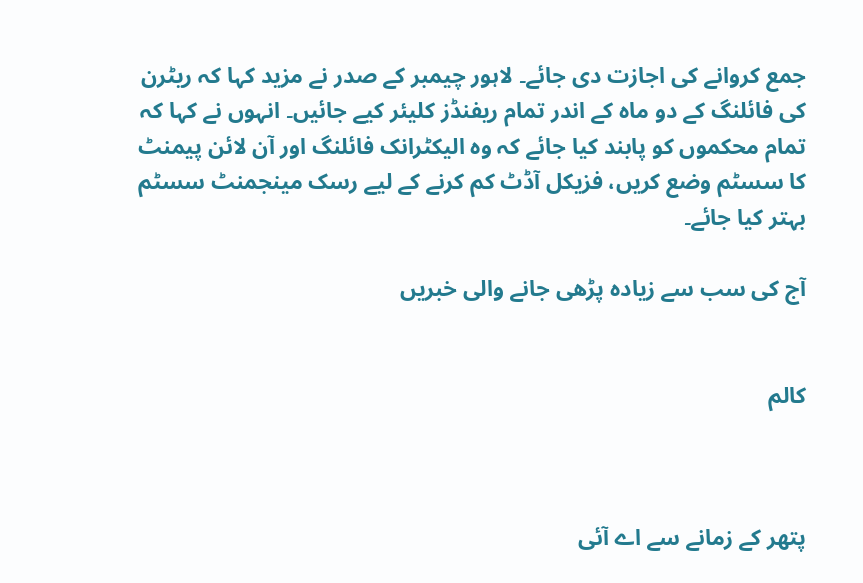جمع کروانے کی اجازت دی جائے۔ لاہور چیمبر کے صدر نے مزید کہا کہ ریٹرن کی فائلنگ کے دو ماہ کے اندر تمام ریفنڈز کلیئر کیے جائیں۔ انہوں نے کہا کہ تمام محکموں کو پابند کیا جائے کہ وہ الیکٹرانک فائلنگ اور آن لائن پیمنٹ کا سسٹم وضع کریں، فزیکل آڈٹ کم کرنے کے لیے رسک مینجمنٹ سسٹم بہتر کیا جائے۔

آج کی سب سے زیادہ پڑھی جانے والی خبریں


کالم



پتھر کے زمانے سے اے آئی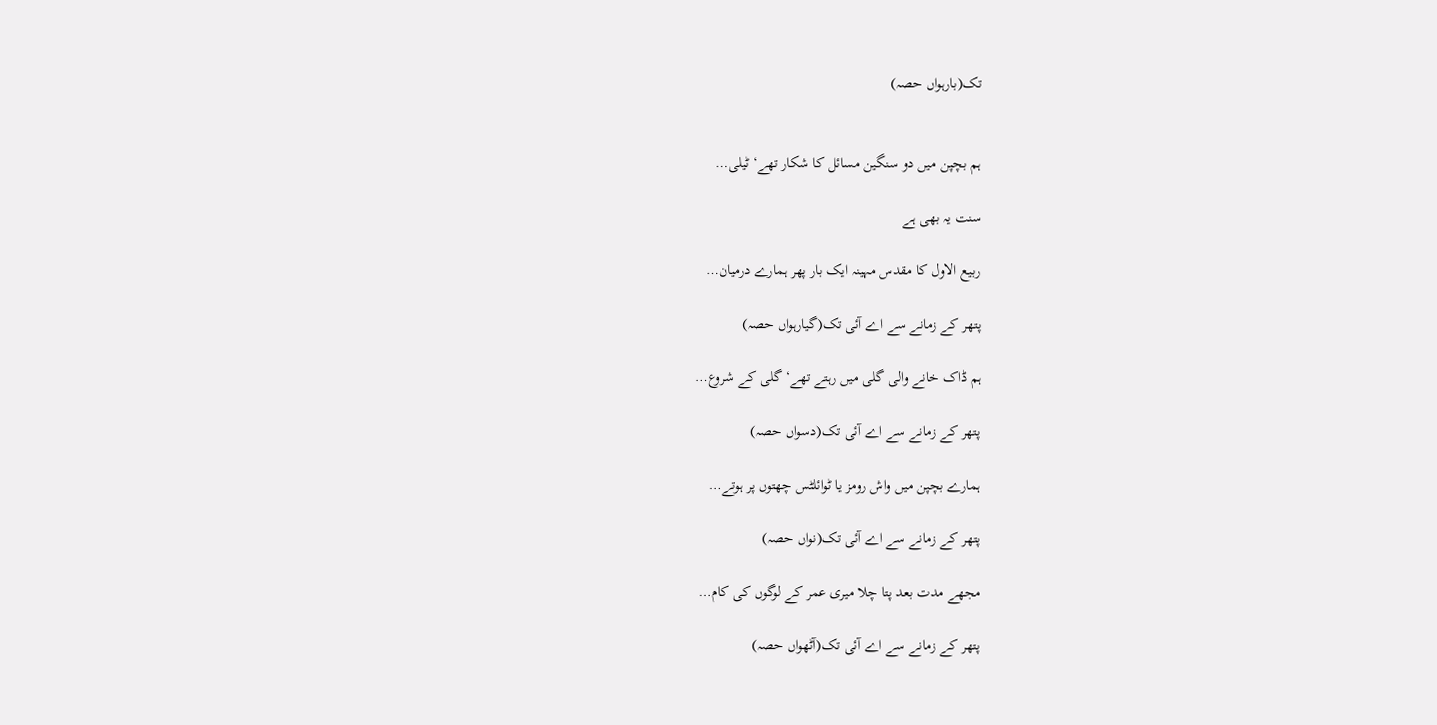تک(بارہواں حصہ)


ہم بچپن میں دو سنگین مسائل کا شکار تھے‘ ٹیلی…

سنت یہ بھی ہے

ربیع الاول کا مقدس مہینہ ایک بار پھر ہمارے درمیان…

پتھر کے زمانے سے اے آئی تک(گیارہواں حصہ)

ہم ڈاک خانے والی گلی میں رہتے تھے‘ گلی کے شروع…

پتھر کے زمانے سے اے آئی تک(دسواں حصہ)

ہمارے بچپن میں واش رومز یا ٹوائلٹس چھتوں پر ہوتے…

پتھر کے زمانے سے اے آئی تک(نواں حصہ)

مجھے مدت بعد پتا چلا میری عمر کے لوگوں کی کام…

پتھر کے زمانے سے اے آئی تک(آٹھواں حصہ)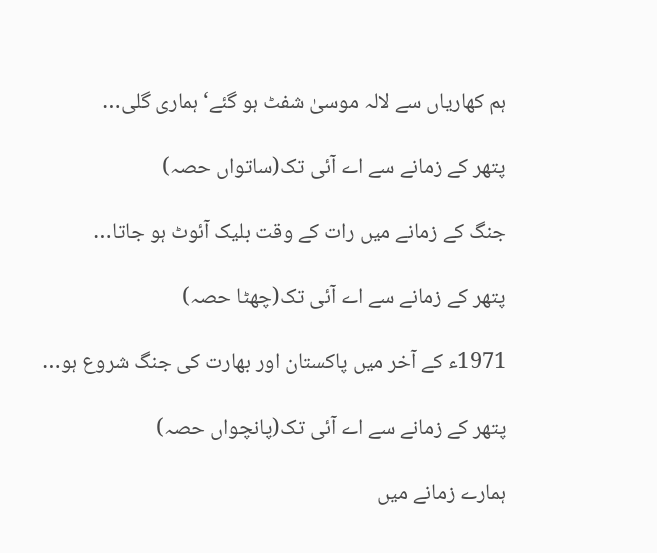ہم کھاریاں سے لالہ موسیٰ شفٹ ہو گئے‘ ہماری گلی…

پتھر کے زمانے سے اے آئی تک(ساتواں حصہ)

جنگ کے زمانے میں رات کے وقت بلیک آئوٹ ہو جاتا…

پتھر کے زمانے سے اے آئی تک(چھٹا حصہ)

1971ء کے آخر میں پاکستان اور بھارت کی جنگ شروع ہو…

پتھر کے زمانے سے اے آئی تک(پانچواں حصہ)

ہمارے زمانے میں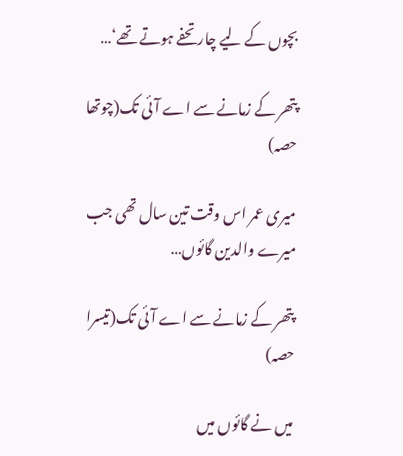بچوں کے لیے چار تحفے ہوتے تھے‘…

پتھر کے زمانے سے اے آئی تک(چوتھا حصہ)

میری عمر اس وقت تین سال تھی جب میرے والدین گائوں…

پتھر کے زمانے سے اے آئی تک(تیسرا حصہ)

میں نے گائوں میں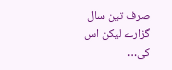صرف تین سال گزارے لیکن اس کی…